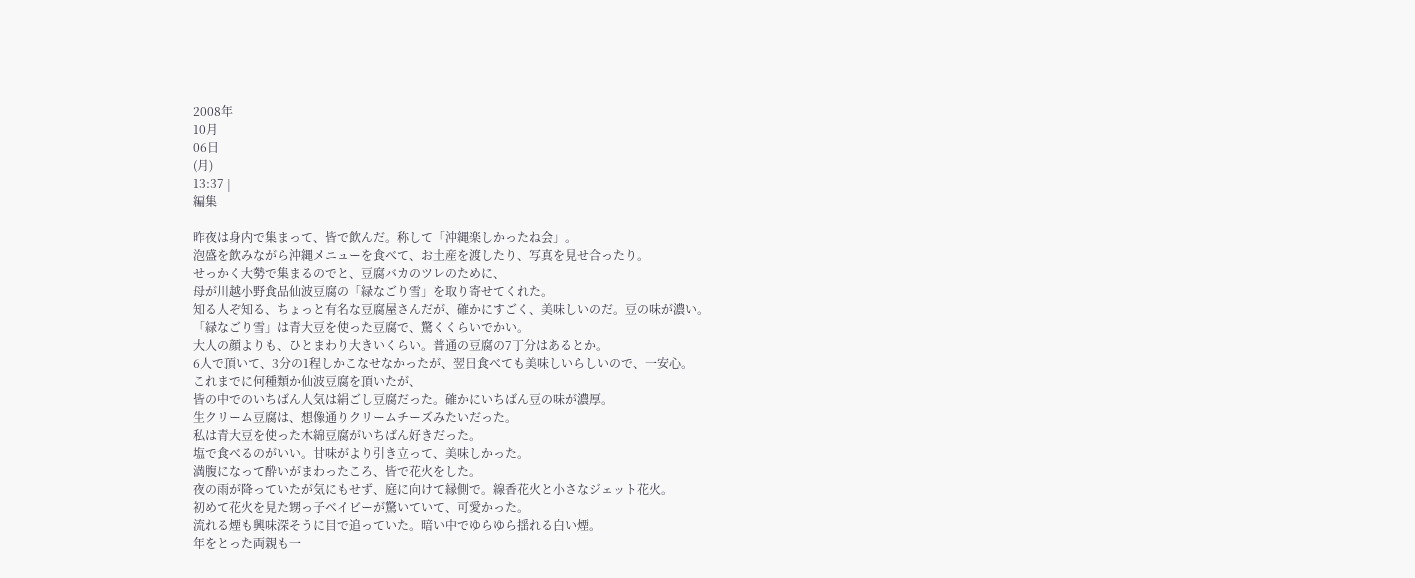2008年
10月
06日
(月)
13:37 |
編集

昨夜は身内で集まって、皆で飲んだ。称して「沖縄楽しかったね会」。
泡盛を飲みながら沖縄メニューを食べて、お土産を渡したり、写真を見せ合ったり。
せっかく大勢で集まるのでと、豆腐バカのツレのために、
母が川越小野食品仙波豆腐の「緑なごり雪」を取り寄せてくれた。
知る人ぞ知る、ちょっと有名な豆腐屋さんだが、確かにすごく、美味しいのだ。豆の味が濃い。
「緑なごり雪」は青大豆を使った豆腐で、驚くくらいでかい。
大人の顔よりも、ひとまわり大きいくらい。普通の豆腐の7丁分はあるとか。
6人で頂いて、3分の1程しかこなせなかったが、翌日食べても美味しいらしいので、一安心。
これまでに何種類か仙波豆腐を頂いたが、
皆の中でのいちばん人気は絹ごし豆腐だった。確かにいちばん豆の味が濃厚。
生クリーム豆腐は、想像通りクリームチーズみたいだった。
私は青大豆を使った木綿豆腐がいちばん好きだった。
塩で食べるのがいい。甘味がより引き立って、美味しかった。
満腹になって酔いがまわったころ、皆で花火をした。
夜の雨が降っていたが気にもせず、庭に向けて縁側で。線香花火と小さなジェット花火。
初めて花火を見た甥っ子ベイビーが驚いていて、可愛かった。
流れる煙も興味深そうに目で追っていた。暗い中でゆらゆら揺れる白い煙。
年をとった両親も一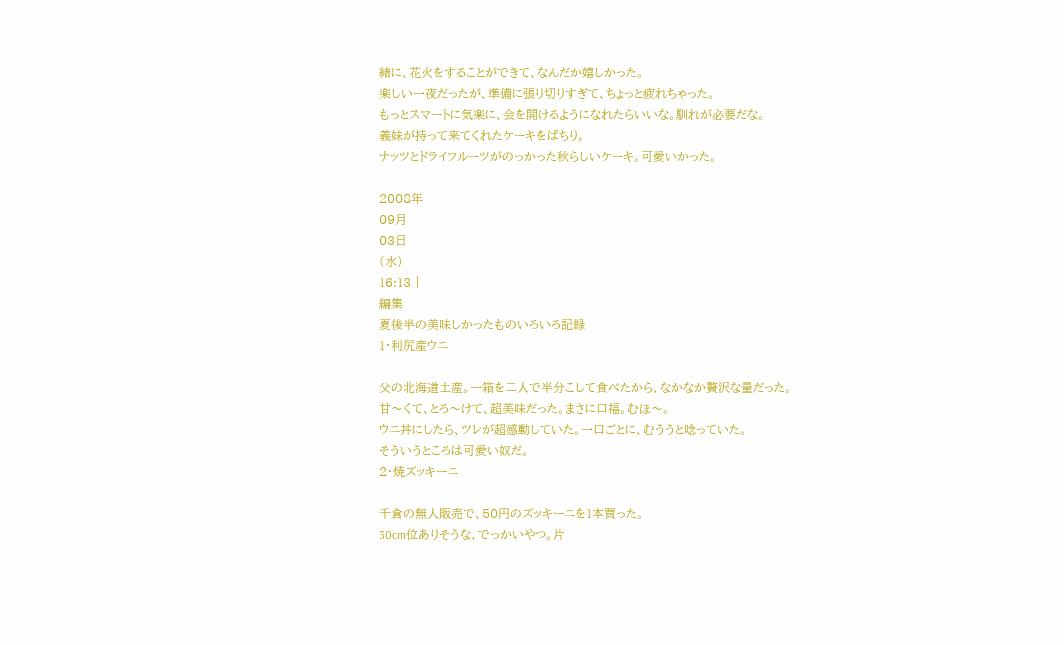緒に、花火をすることができて、なんだか嬉しかった。
楽しい一夜だったが、準備に張り切りすぎて、ちょっと疲れちゃった。
もっとスマートに気楽に、会を開けるようになれたらいいな。馴れが必要だな。
義妹が持って来てくれたケーキをぱちり。
ナッツとドライフルーツがのっかった秋らしいケーキ。可愛いかった。

2008年
09月
03日
(水)
16:13 |
編集
夏後半の美味しかったものいろいろ記録
1・利尻産ウニ

父の北海道土産。一箱を二人で半分こして食べたから、なかなか贅沢な量だった。
甘〜くて、とろ〜けて、超美味だった。まさに口福。むほ〜。
ウニ丼にしたら、ツレが超感動していた。一口ごとに、むううと唸っていた。
そういうところは可愛い奴だ。
2・焼ズッキーニ

千倉の無人販売で、50円のズッキーニを1本買った。
30cm位ありそうな、でっかいやつ。片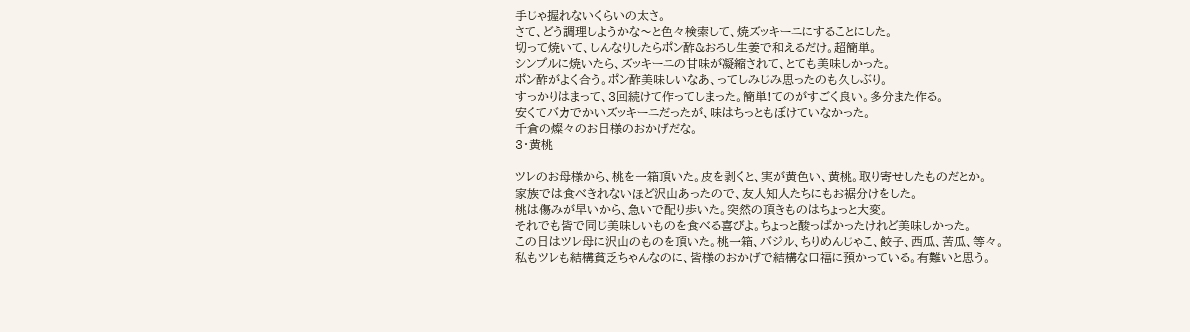手じゃ握れないくらいの太さ。
さて、どう調理しようかな〜と色々検索して、焼ズッキーニにすることにした。
切って焼いて、しんなりしたらポン酢&おろし生姜で和えるだけ。超簡単。
シンプルに焼いたら、ズッキーニの甘味が凝縮されて、とても美味しかった。
ポン酢がよく合う。ポン酢美味しいなあ、ってしみじみ思ったのも久しぶり。
すっかりはまって、3回続けて作ってしまった。簡単!てのがすごく良い。多分また作る。
安くてバカでかいズッキーニだったが、味はちっともぼけていなかった。
千倉の燦々のお日様のおかげだな。
3・黄桃

ツレのお母様から、桃を一箱頂いた。皮を剥くと、実が黄色い、黄桃。取り寄せしたものだとか。
家族では食べきれないほど沢山あったので、友人知人たちにもお裾分けをした。
桃は傷みが早いから、急いで配り歩いた。突然の頂きものはちょっと大変。
それでも皆で同じ美味しいものを食べる喜びよ。ちょっと酸っぱかったけれど美味しかった。
この日はツレ母に沢山のものを頂いた。桃一箱、バジル、ちりめんじゃこ、餃子、西瓜、苦瓜、等々。
私もツレも結構貧乏ちゃんなのに、皆様のおかげで結構な口福に預かっている。有難いと思う。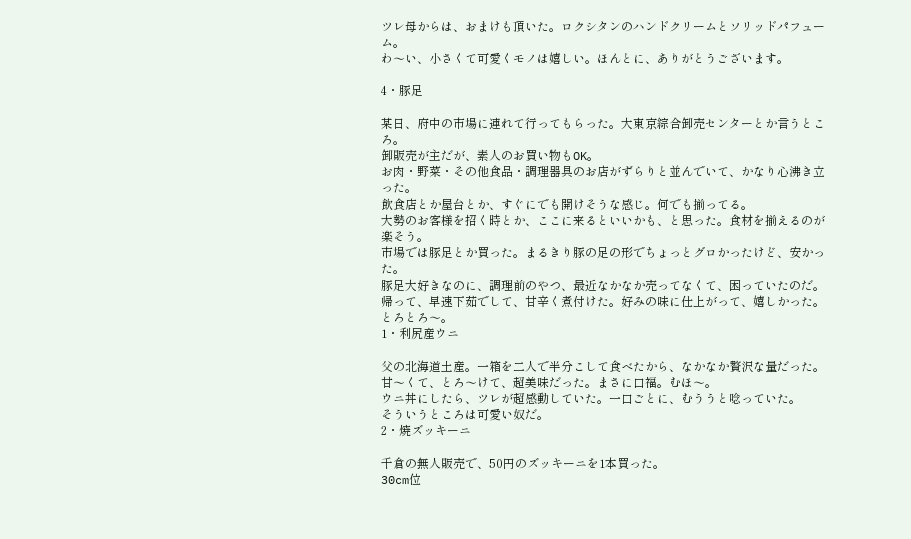ツレ母からは、おまけも頂いた。ロクシタンのハンドクリームとソリッドパフューム。
わ〜い、小さくて可愛くモノは嬉しい。ほんとに、ありがとうございます。

4・豚足

某日、府中の市場に連れて行ってもらった。大東京綜合卸売センターとか言うところ。
卸販売が主だが、素人のお買い物もOK。
お肉・野菜・その他食品・調理器具のお店がずらりと並んでいて、かなり心沸き立った。
飲食店とか屋台とか、すぐにでも開けそうな感じ。何でも揃ってる。
大勢のお客様を招く時とか、ここに来るといいかも、と思った。食材を揃えるのが楽そう。
市場では豚足とか買った。まるきり豚の足の形でちょっとグロかったけど、安かった。
豚足大好きなのに、調理前のやつ、最近なかなか売ってなくて、困っていたのだ。
帰って、早速下茹でして、甘辛く煮付けた。好みの味に仕上がって、嬉しかった。とろとろ〜。
1・利尻産ウニ

父の北海道土産。一箱を二人で半分こして食べたから、なかなか贅沢な量だった。
甘〜くて、とろ〜けて、超美味だった。まさに口福。むほ〜。
ウニ丼にしたら、ツレが超感動していた。一口ごとに、むううと唸っていた。
そういうところは可愛い奴だ。
2・焼ズッキーニ

千倉の無人販売で、50円のズッキーニを1本買った。
30cm位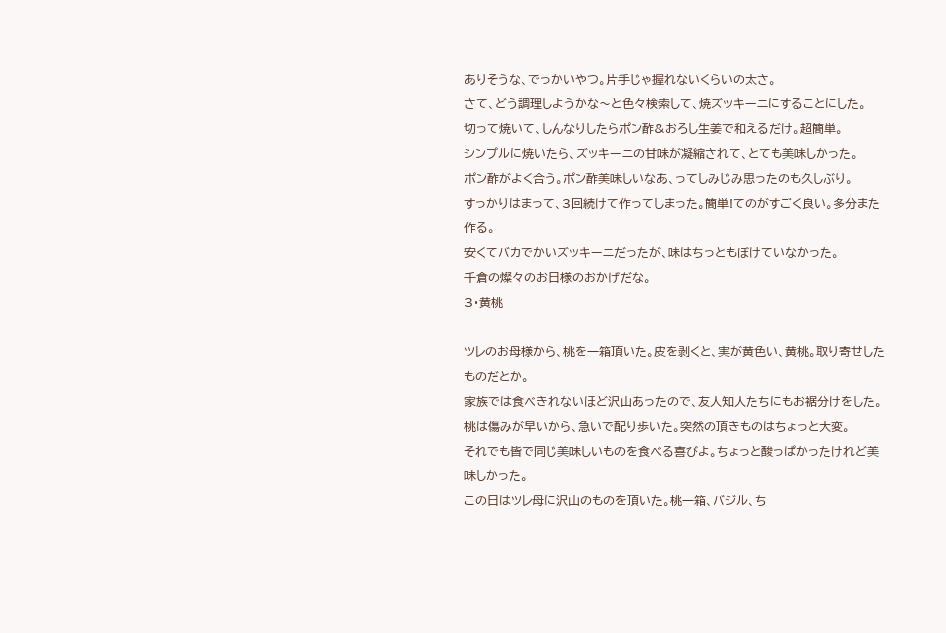ありそうな、でっかいやつ。片手じゃ握れないくらいの太さ。
さて、どう調理しようかな〜と色々検索して、焼ズッキーニにすることにした。
切って焼いて、しんなりしたらポン酢&おろし生姜で和えるだけ。超簡単。
シンプルに焼いたら、ズッキーニの甘味が凝縮されて、とても美味しかった。
ポン酢がよく合う。ポン酢美味しいなあ、ってしみじみ思ったのも久しぶり。
すっかりはまって、3回続けて作ってしまった。簡単!てのがすごく良い。多分また作る。
安くてバカでかいズッキーニだったが、味はちっともぼけていなかった。
千倉の燦々のお日様のおかげだな。
3・黄桃

ツレのお母様から、桃を一箱頂いた。皮を剥くと、実が黄色い、黄桃。取り寄せしたものだとか。
家族では食べきれないほど沢山あったので、友人知人たちにもお裾分けをした。
桃は傷みが早いから、急いで配り歩いた。突然の頂きものはちょっと大変。
それでも皆で同じ美味しいものを食べる喜びよ。ちょっと酸っぱかったけれど美味しかった。
この日はツレ母に沢山のものを頂いた。桃一箱、バジル、ち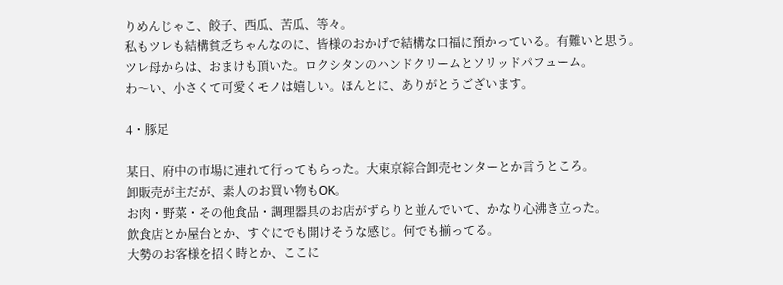りめんじゃこ、餃子、西瓜、苦瓜、等々。
私もツレも結構貧乏ちゃんなのに、皆様のおかげで結構な口福に預かっている。有難いと思う。
ツレ母からは、おまけも頂いた。ロクシタンのハンドクリームとソリッドパフューム。
わ〜い、小さくて可愛くモノは嬉しい。ほんとに、ありがとうございます。

4・豚足

某日、府中の市場に連れて行ってもらった。大東京綜合卸売センターとか言うところ。
卸販売が主だが、素人のお買い物もOK。
お肉・野菜・その他食品・調理器具のお店がずらりと並んでいて、かなり心沸き立った。
飲食店とか屋台とか、すぐにでも開けそうな感じ。何でも揃ってる。
大勢のお客様を招く時とか、ここに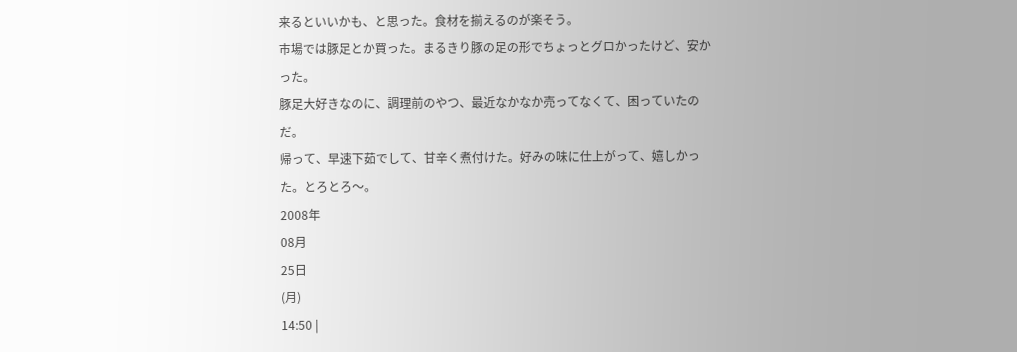来るといいかも、と思った。食材を揃えるのが楽そう。
市場では豚足とか買った。まるきり豚の足の形でちょっとグロかったけど、安かった。
豚足大好きなのに、調理前のやつ、最近なかなか売ってなくて、困っていたのだ。
帰って、早速下茹でして、甘辛く煮付けた。好みの味に仕上がって、嬉しかった。とろとろ〜。
2008年
08月
25日
(月)
14:50 |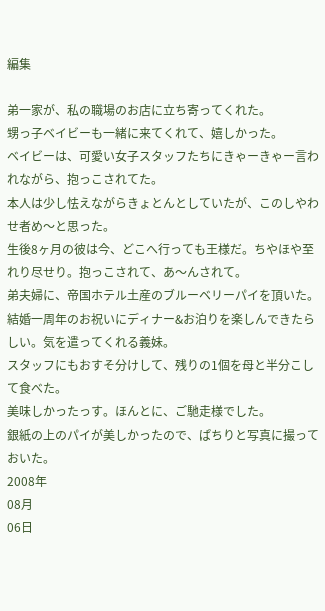編集

弟一家が、私の職場のお店に立ち寄ってくれた。
甥っ子ベイビーも一緒に来てくれて、嬉しかった。
ベイビーは、可愛い女子スタッフたちにきゃーきゃー言われながら、抱っこされてた。
本人は少し怯えながらきょとんとしていたが、このしやわせ者め〜と思った。
生後8ヶ月の彼は今、どこへ行っても王様だ。ちやほや至れり尽せり。抱っこされて、あ〜んされて。
弟夫婦に、帝国ホテル土産のブルーベリーパイを頂いた。
結婚一周年のお祝いにディナー&お泊りを楽しんできたらしい。気を遣ってくれる義妹。
スタッフにもおすそ分けして、残りの1個を母と半分こして食べた。
美味しかったっす。ほんとに、ご馳走様でした。
銀紙の上のパイが美しかったので、ぱちりと写真に撮っておいた。
2008年
08月
06日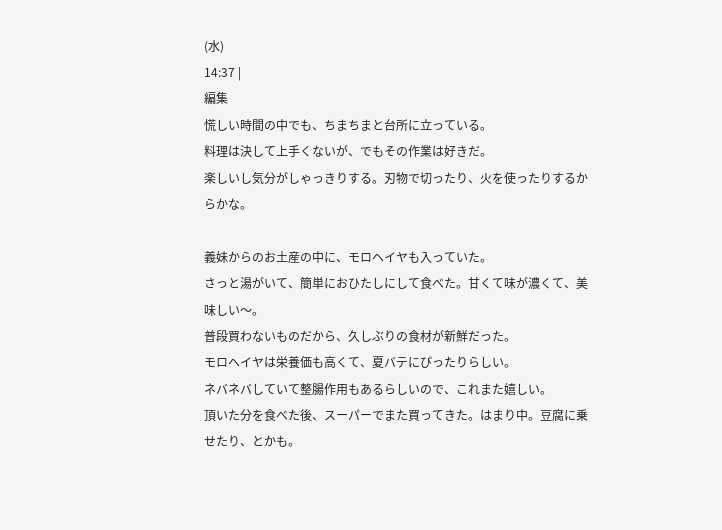(水)
14:37 |
編集
慌しい時間の中でも、ちまちまと台所に立っている。
料理は決して上手くないが、でもその作業は好きだ。
楽しいし気分がしゃっきりする。刃物で切ったり、火を使ったりするからかな。

義妹からのお土産の中に、モロヘイヤも入っていた。
さっと湯がいて、簡単におひたしにして食べた。甘くて味が濃くて、美味しい〜。
普段買わないものだから、久しぶりの食材が新鮮だった。
モロヘイヤは栄養価も高くて、夏バテにぴったりらしい。
ネバネバしていて整腸作用もあるらしいので、これまた嬉しい。
頂いた分を食べた後、スーパーでまた買ってきた。はまり中。豆腐に乗せたり、とかも。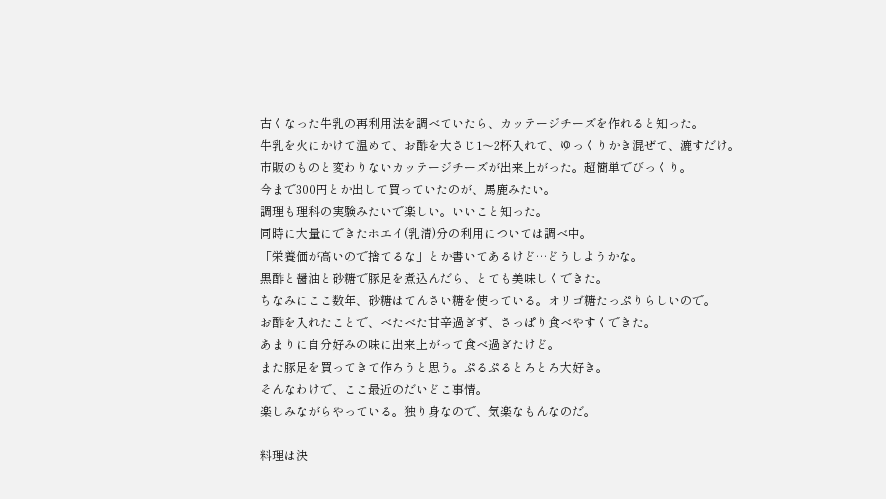古くなった牛乳の再利用法を調べていたら、カッテージチーズを作れると知った。
牛乳を火にかけて温めて、お酢を大さじ1〜2杯入れて、ゆっくりかき混ぜて、漉すだけ。
市販のものと変わりないカッテージチーズが出来上がった。超簡単でびっくり。
今まで300円とか出して買っていたのが、馬鹿みたい。
調理も理科の実験みたいで楽しい。いいこと知った。
同時に大量にできたホエイ(乳清)分の利用については調べ中。
「栄養価が高いので捨てるな」とか書いてあるけど…どうしようかな。
黒酢と醤油と砂糖で豚足を煮込んだら、とても美味しくできた。
ちなみにここ数年、砂糖はてんさい糖を使っている。オリゴ糖たっぷりらしいので。
お酢を入れたことで、べたべた甘辛過ぎず、さっぱり食べやすくできた。
あまりに自分好みの味に出来上がって食べ過ぎたけど。
また豚足を買ってきて作ろうと思う。ぷるぷるとろとろ大好き。
そんなわけで、ここ最近のだいどこ事情。
楽しみながらやっている。独り身なので、気楽なもんなのだ。

料理は決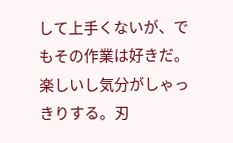して上手くないが、でもその作業は好きだ。
楽しいし気分がしゃっきりする。刃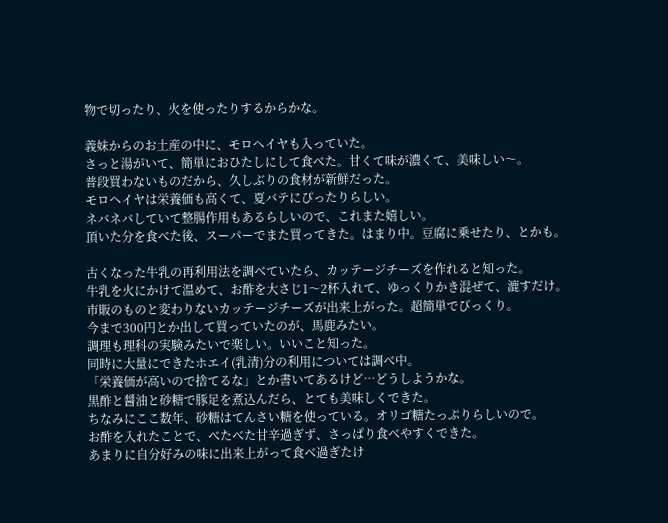物で切ったり、火を使ったりするからかな。

義妹からのお土産の中に、モロヘイヤも入っていた。
さっと湯がいて、簡単におひたしにして食べた。甘くて味が濃くて、美味しい〜。
普段買わないものだから、久しぶりの食材が新鮮だった。
モロヘイヤは栄養価も高くて、夏バテにぴったりらしい。
ネバネバしていて整腸作用もあるらしいので、これまた嬉しい。
頂いた分を食べた後、スーパーでまた買ってきた。はまり中。豆腐に乗せたり、とかも。

古くなった牛乳の再利用法を調べていたら、カッテージチーズを作れると知った。
牛乳を火にかけて温めて、お酢を大さじ1〜2杯入れて、ゆっくりかき混ぜて、漉すだけ。
市販のものと変わりないカッテージチーズが出来上がった。超簡単でびっくり。
今まで300円とか出して買っていたのが、馬鹿みたい。
調理も理科の実験みたいで楽しい。いいこと知った。
同時に大量にできたホエイ(乳清)分の利用については調べ中。
「栄養価が高いので捨てるな」とか書いてあるけど…どうしようかな。
黒酢と醤油と砂糖で豚足を煮込んだら、とても美味しくできた。
ちなみにここ数年、砂糖はてんさい糖を使っている。オリゴ糖たっぷりらしいので。
お酢を入れたことで、べたべた甘辛過ぎず、さっぱり食べやすくできた。
あまりに自分好みの味に出来上がって食べ過ぎたけ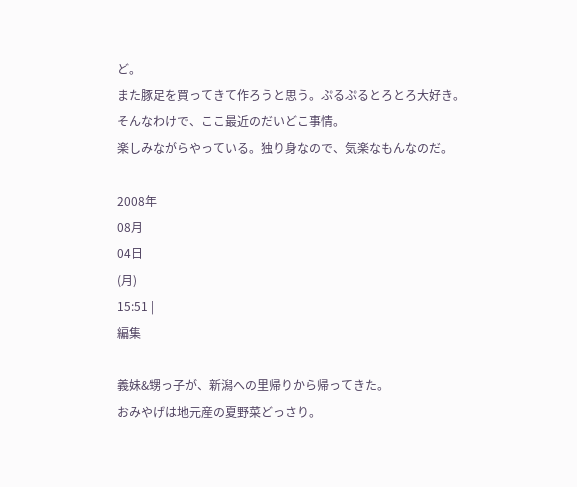ど。
また豚足を買ってきて作ろうと思う。ぷるぷるとろとろ大好き。
そんなわけで、ここ最近のだいどこ事情。
楽しみながらやっている。独り身なので、気楽なもんなのだ。

2008年
08月
04日
(月)
15:51 |
編集

義妹&甥っ子が、新潟への里帰りから帰ってきた。
おみやげは地元産の夏野菜どっさり。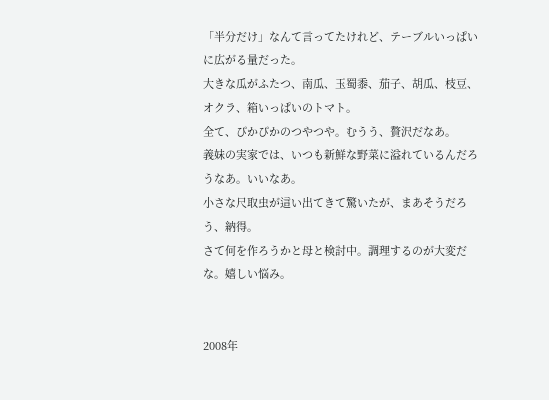「半分だけ」なんて言ってたけれど、テーブルいっぱいに広がる量だった。
大きな瓜がふたつ、南瓜、玉蜀黍、茄子、胡瓜、枝豆、オクラ、箱いっぱいのトマト。
全て、ぴかぴかのつやつや。むうう、贅沢だなあ。
義妹の実家では、いつも新鮮な野菜に溢れているんだろうなあ。いいなあ。
小さな尺取虫が這い出てきて驚いたが、まあそうだろう、納得。
さて何を作ろうかと母と検討中。調理するのが大変だな。嬉しい悩み。


2008年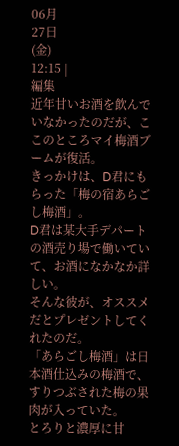06月
27日
(金)
12:15 |
編集
近年甘いお酒を飲んでいなかったのだが、ここのところマイ梅酒ブームが復活。
きっかけは、D君にもらった「梅の宿あらごし梅酒」。
D君は某大手デパートの酒売り場で働いていて、お酒になかなか詳しい。
そんな彼が、オススメだとプレゼントしてくれたのだ。
「あらごし梅酒」は日本酒仕込みの梅酒で、すりつぶされた梅の果肉が入っていた。
とろりと濃厚に甘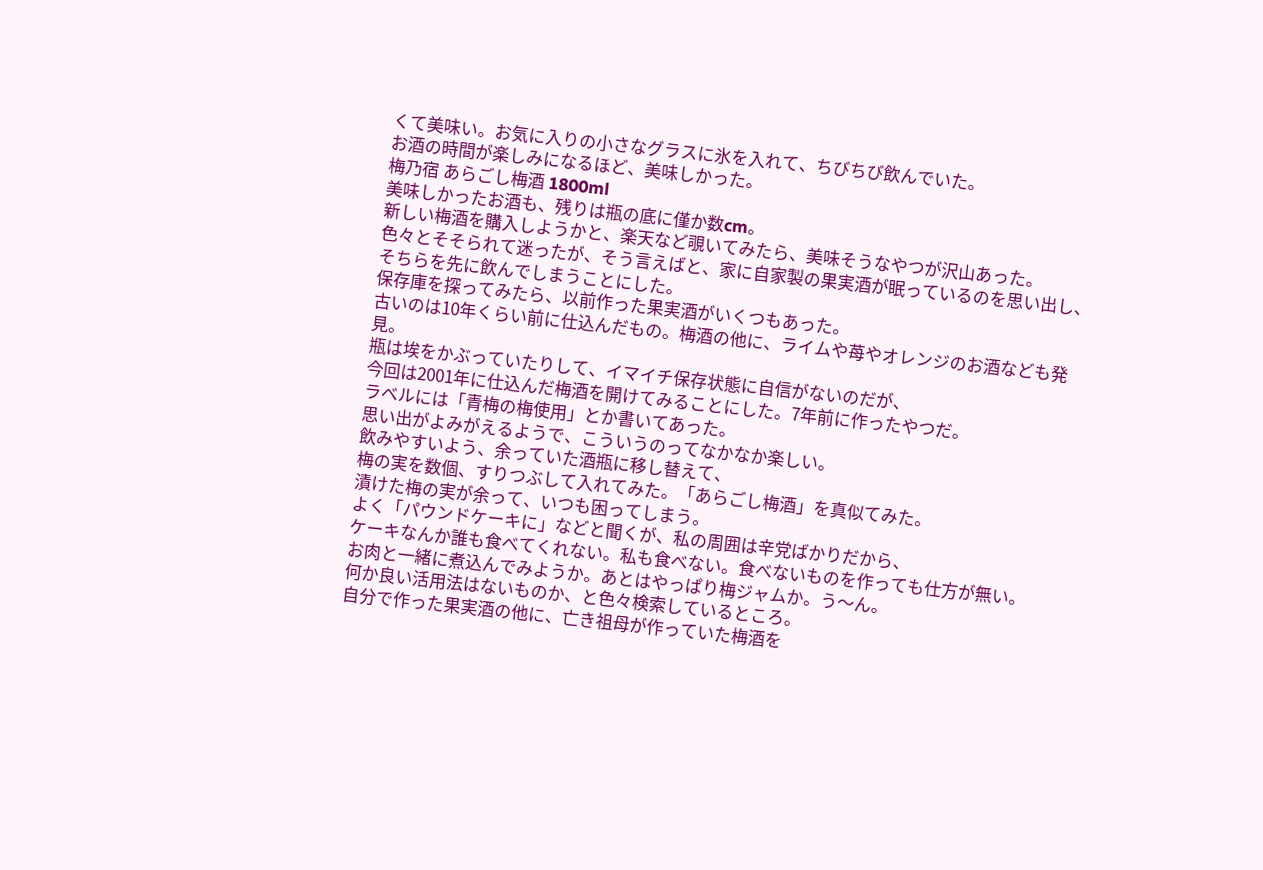くて美味い。お気に入りの小さなグラスに氷を入れて、ちびちび飲んでいた。
お酒の時間が楽しみになるほど、美味しかった。
梅乃宿 あらごし梅酒 1800ml
美味しかったお酒も、残りは瓶の底に僅か数cm。
新しい梅酒を購入しようかと、楽天など覗いてみたら、美味そうなやつが沢山あった。
色々とそそられて迷ったが、そう言えばと、家に自家製の果実酒が眠っているのを思い出し、
そちらを先に飲んでしまうことにした。
保存庫を探ってみたら、以前作った果実酒がいくつもあった。
古いのは10年くらい前に仕込んだもの。梅酒の他に、ライムや苺やオレンジのお酒なども発見。
瓶は埃をかぶっていたりして、イマイチ保存状態に自信がないのだが、
今回は2001年に仕込んだ梅酒を開けてみることにした。7年前に作ったやつだ。
ラベルには「青梅の梅使用」とか書いてあった。
思い出がよみがえるようで、こういうのってなかなか楽しい。
飲みやすいよう、余っていた酒瓶に移し替えて、
梅の実を数個、すりつぶして入れてみた。「あらごし梅酒」を真似てみた。
漬けた梅の実が余って、いつも困ってしまう。
よく「パウンドケーキに」などと聞くが、私の周囲は辛党ばかりだから、
ケーキなんか誰も食べてくれない。私も食べない。食べないものを作っても仕方が無い。
お肉と一緒に煮込んでみようか。あとはやっぱり梅ジャムか。う〜ん。
何か良い活用法はないものか、と色々検索しているところ。
自分で作った果実酒の他に、亡き祖母が作っていた梅酒を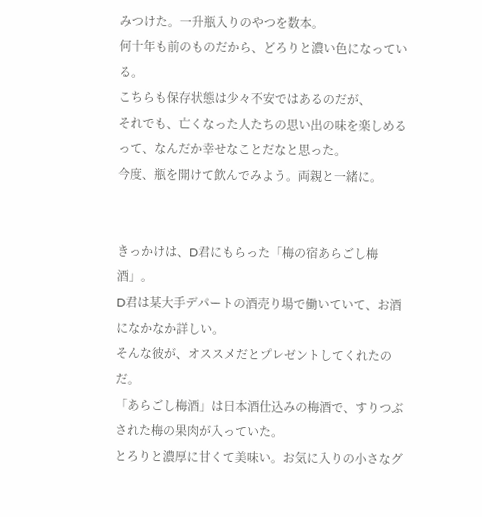みつけた。一升瓶入りのやつを数本。
何十年も前のものだから、どろりと濃い色になっている。
こちらも保存状態は少々不安ではあるのだが、
それでも、亡くなった人たちの思い出の味を楽しめるって、なんだか幸せなことだなと思った。
今度、瓶を開けて飲んでみよう。両親と一緒に。


きっかけは、D君にもらった「梅の宿あらごし梅酒」。
D君は某大手デパートの酒売り場で働いていて、お酒になかなか詳しい。
そんな彼が、オススメだとプレゼントしてくれたのだ。
「あらごし梅酒」は日本酒仕込みの梅酒で、すりつぶされた梅の果肉が入っていた。
とろりと濃厚に甘くて美味い。お気に入りの小さなグ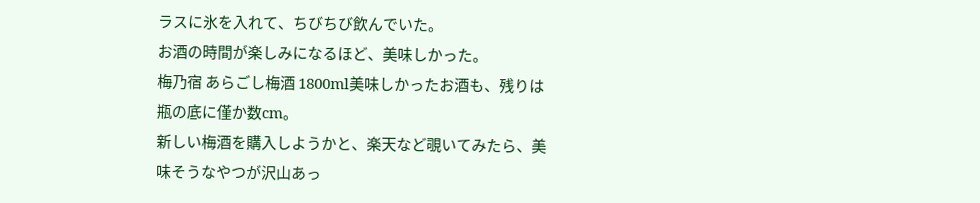ラスに氷を入れて、ちびちび飲んでいた。
お酒の時間が楽しみになるほど、美味しかった。
梅乃宿 あらごし梅酒 1800ml美味しかったお酒も、残りは瓶の底に僅か数cm。
新しい梅酒を購入しようかと、楽天など覗いてみたら、美味そうなやつが沢山あっ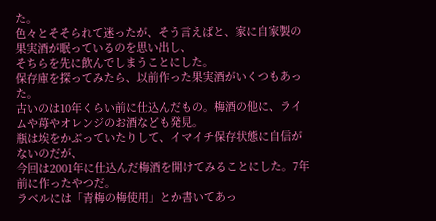た。
色々とそそられて迷ったが、そう言えばと、家に自家製の果実酒が眠っているのを思い出し、
そちらを先に飲んでしまうことにした。
保存庫を探ってみたら、以前作った果実酒がいくつもあった。
古いのは10年くらい前に仕込んだもの。梅酒の他に、ライムや苺やオレンジのお酒なども発見。
瓶は埃をかぶっていたりして、イマイチ保存状態に自信がないのだが、
今回は2001年に仕込んだ梅酒を開けてみることにした。7年前に作ったやつだ。
ラベルには「青梅の梅使用」とか書いてあっ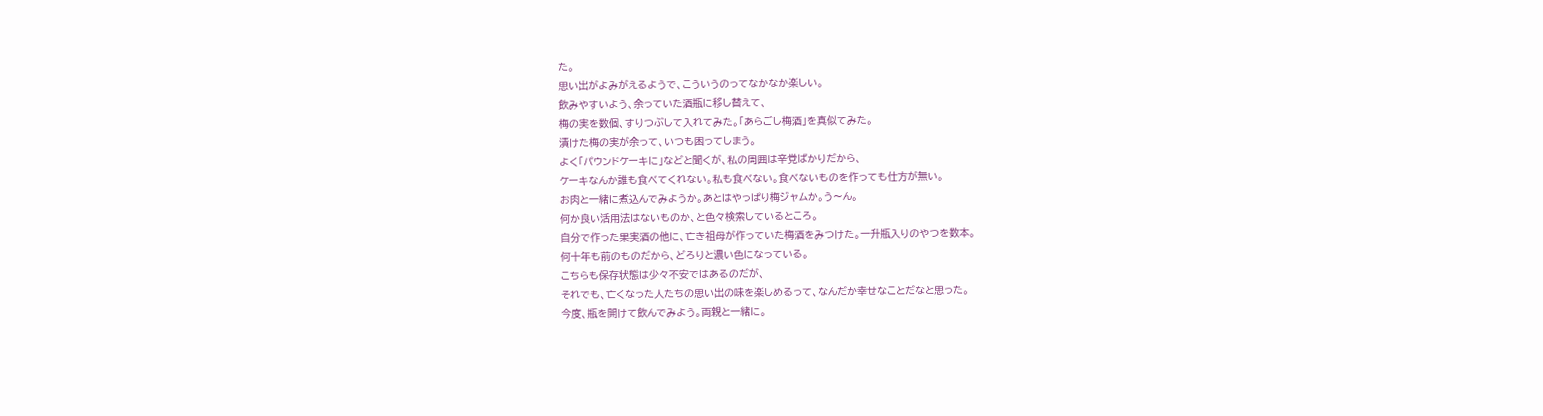た。
思い出がよみがえるようで、こういうのってなかなか楽しい。
飲みやすいよう、余っていた酒瓶に移し替えて、
梅の実を数個、すりつぶして入れてみた。「あらごし梅酒」を真似てみた。
漬けた梅の実が余って、いつも困ってしまう。
よく「パウンドケーキに」などと聞くが、私の周囲は辛党ばかりだから、
ケーキなんか誰も食べてくれない。私も食べない。食べないものを作っても仕方が無い。
お肉と一緒に煮込んでみようか。あとはやっぱり梅ジャムか。う〜ん。
何か良い活用法はないものか、と色々検索しているところ。
自分で作った果実酒の他に、亡き祖母が作っていた梅酒をみつけた。一升瓶入りのやつを数本。
何十年も前のものだから、どろりと濃い色になっている。
こちらも保存状態は少々不安ではあるのだが、
それでも、亡くなった人たちの思い出の味を楽しめるって、なんだか幸せなことだなと思った。
今度、瓶を開けて飲んでみよう。両親と一緒に。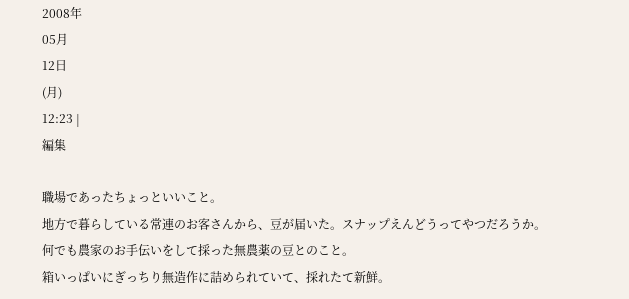2008年
05月
12日
(月)
12:23 |
編集

職場であったちょっといいこと。
地方で暮らしている常連のお客さんから、豆が届いた。スナップえんどうってやつだろうか。
何でも農家のお手伝いをして採った無農薬の豆とのこと。
箱いっぱいにぎっちり無造作に詰められていて、採れたて新鮮。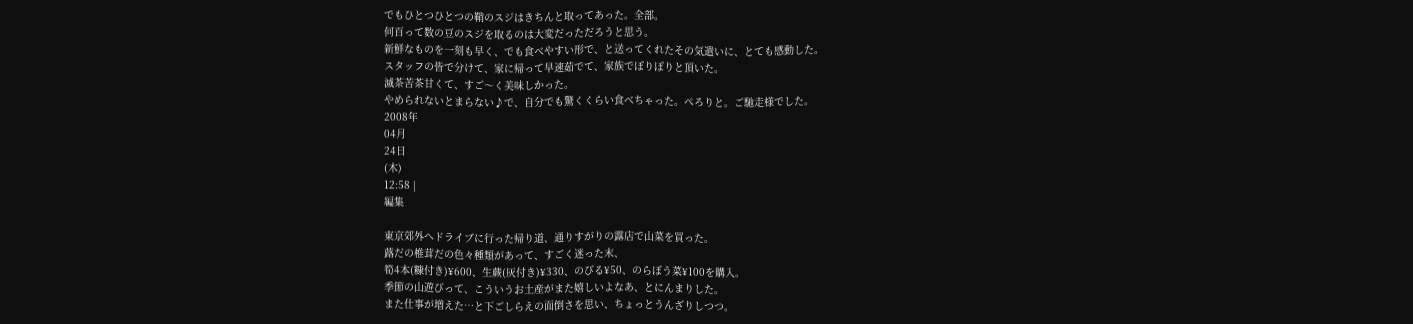でもひとつひとつの鞘のスジはきちんと取ってあった。全部。
何百って数の豆のスジを取るのは大変だっただろうと思う。
新鮮なものを一刻も早く、でも食べやすい形で、と送ってくれたその気遣いに、とても感動した。
スタッフの皆で分けて、家に帰って早速茹でて、家族でぽりぽりと頂いた。
滅茶苦茶甘くて、すご〜く美味しかった。
やめられないとまらない♪で、自分でも驚くくらい食べちゃった。ぺろりと。ご馳走様でした。
2008年
04月
24日
(木)
12:58 |
編集

東京郊外へドライブに行った帰り道、通りすがりの露店で山菜を買った。
蕗だの椎茸だの色々種類があって、すごく迷った末、
筍4本(糠付き)¥600、生蕨(灰付き)¥330、のびる¥50、のらぼう菜¥100を購入。
季節の山遊びって、こういうお土産がまた嬉しいよなあ、とにんまりした。
また仕事が増えた…と下ごしらえの面倒さを思い、ちょっとうんざりしつつ。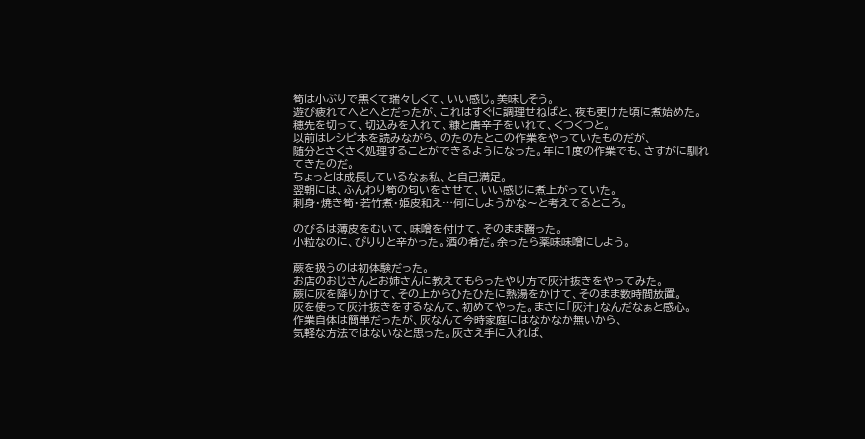筍は小ぶりで黒くて瑞々しくて、いい感じ。美味しそう。
遊び疲れてへとへとだったが、これはすぐに調理せねばと、夜も更けた頃に煮始めた。
穂先を切って、切込みを入れて、糠と唐辛子をいれて、くつくつと。
以前はレシピ本を読みながら、のたのたとこの作業をやっていたものだが、
随分とさくさく処理することができるようになった。年に1度の作業でも、さすがに馴れてきたのだ。
ちょっとは成長しているなぁ私、と自己満足。
翌朝には、ふんわり筍の匂いをさせて、いい感じに煮上がっていた。
刺身・焼き筍・若竹煮・姫皮和え…何にしようかな〜と考えてるところ。

のびるは薄皮をむいて、味噌を付けて、そのまま齧った。
小粒なのに、ぴりりと辛かった。酒の肴だ。余ったら薬味味噌にしよう。

蕨を扱うのは初体験だった。
お店のおじさんとお姉さんに教えてもらったやり方で灰汁抜きをやってみた。
蕨に灰を降りかけて、その上からひたひたに熱湯をかけて、そのまま数時間放置。
灰を使って灰汁抜きをするなんて、初めてやった。まさに「灰汁」なんだなぁと感心。
作業自体は簡単だったが、灰なんて今時家庭にはなかなか無いから、
気軽な方法ではないなと思った。灰さえ手に入れば、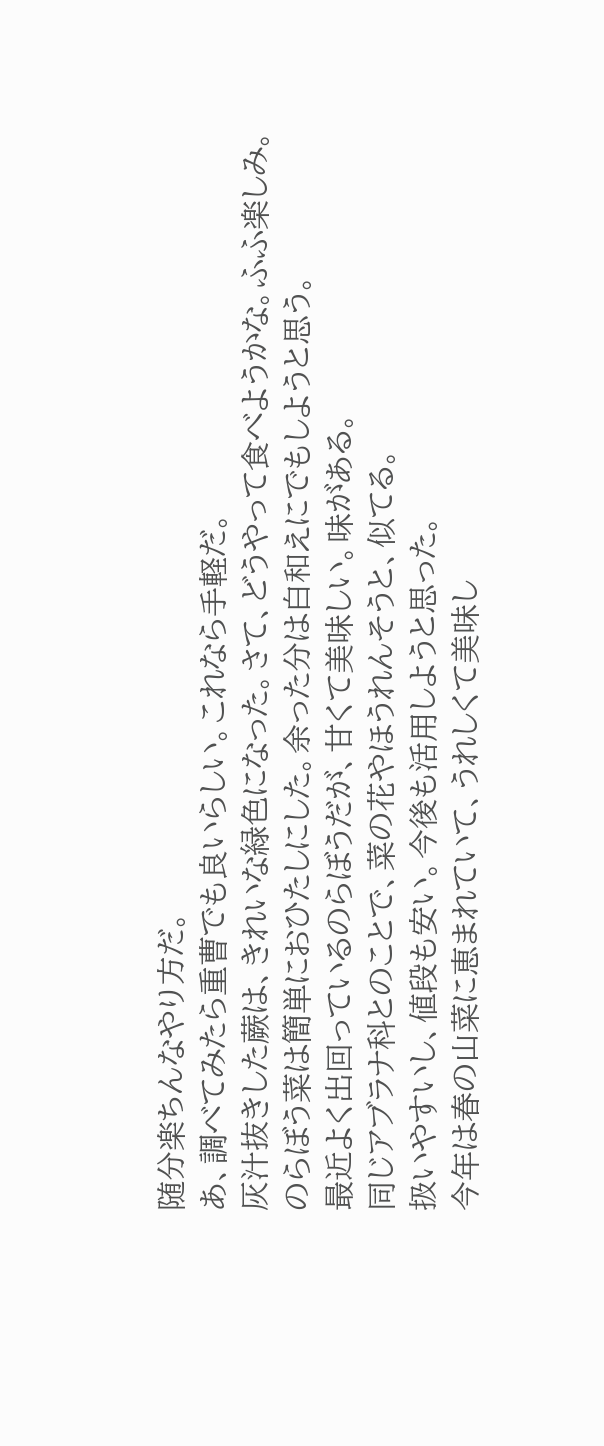随分楽ちんなやり方だ。
あ、調べてみたら重曹でも良いらしい。これなら手軽だ。
灰汁抜きした蕨は、きれいな緑色になった。さて、どうやって食べようかな。ふふ楽しみ。
のらぼう菜は簡単におひたしにした。余った分は白和えにでもしようと思う。
最近よく出回っているのらぼうだが、甘くて美味しい。味がある。
同じアブラナ科とのことで、菜の花やほうれんそうと、似てる。
扱いやすいし、値段も安い。今後も活用しようと思った。
今年は春の山菜に恵まれていて、うれしくて美味し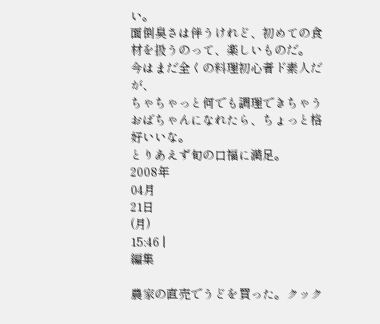い。
面倒臭さは伴うけれど、初めての食材を扱うのって、楽しいものだ。
今はまだ全くの料理初心者ド素人だが、
ちゃちゃっと何でも調理できちゃうおばちゃんになれたら、ちょっと格好いいな。
とりあえず旬の口福に満足。
2008年
04月
21日
(月)
15:46 |
編集

農家の直売でうどを買った。クック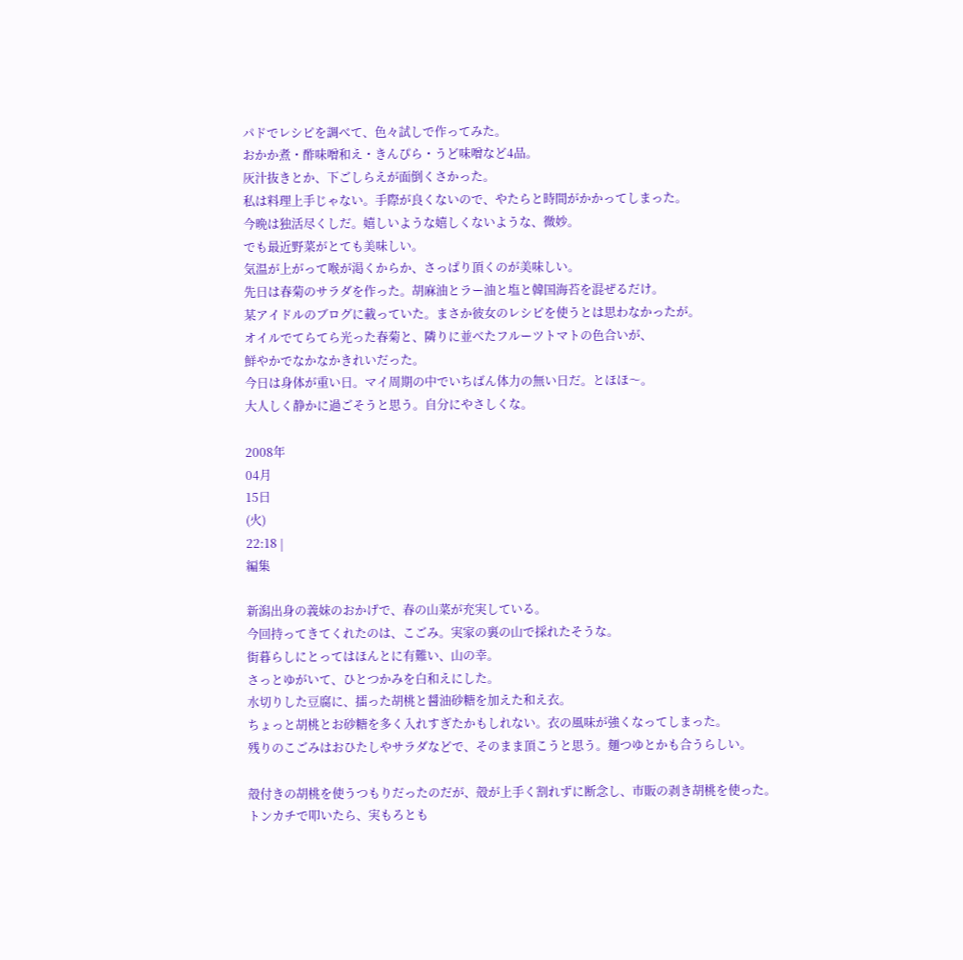パドでレシピを調べて、色々試しで作ってみた。
おかか煮・酢味噌和え・きんぴら・うど味噌など4品。
灰汁抜きとか、下ごしらえが面倒くさかった。
私は料理上手じゃない。手際が良くないので、やたらと時間がかかってしまった。
今晩は独活尽くしだ。嬉しいような嬉しくないような、微妙。
でも最近野菜がとても美味しい。
気温が上がって喉が渇くからか、さっぱり頂くのが美味しい。
先日は春菊のサラダを作った。胡麻油とラー油と塩と韓国海苔を混ぜるだけ。
某アイドルのブログに載っていた。まさか彼女のレシピを使うとは思わなかったが。
オイルでてらてら光った春菊と、隣りに並べたフルーツトマトの色合いが、
鮮やかでなかなかきれいだった。
今日は身体が重い日。マイ周期の中でいちばん体力の無い日だ。とほほ〜。
大人しく静かに過ごそうと思う。自分にやさしくな。

2008年
04月
15日
(火)
22:18 |
編集

新潟出身の義妹のおかげで、春の山菜が充実している。
今回持ってきてくれたのは、こごみ。実家の裏の山で採れたそうな。
街暮らしにとってはほんとに有難い、山の幸。
さっとゆがいて、ひとつかみを白和えにした。
水切りした豆腐に、擂った胡桃と醤油砂糖を加えた和え衣。
ちょっと胡桃とお砂糖を多く入れすぎたかもしれない。衣の風味が強くなってしまった。
残りのこごみはおひたしやサラダなどで、そのまま頂こうと思う。麺つゆとかも合うらしい。

殻付きの胡桃を使うつもりだったのだが、殻が上手く割れずに断念し、市販の剥き胡桃を使った。
トンカチで叩いたら、実もろとも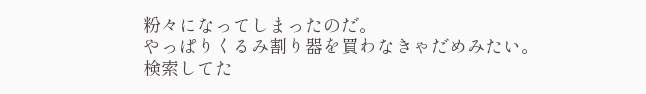粉々になってしまったのだ。
やっぱりくるみ割り器を買わなきゃだめみたい。
検索してた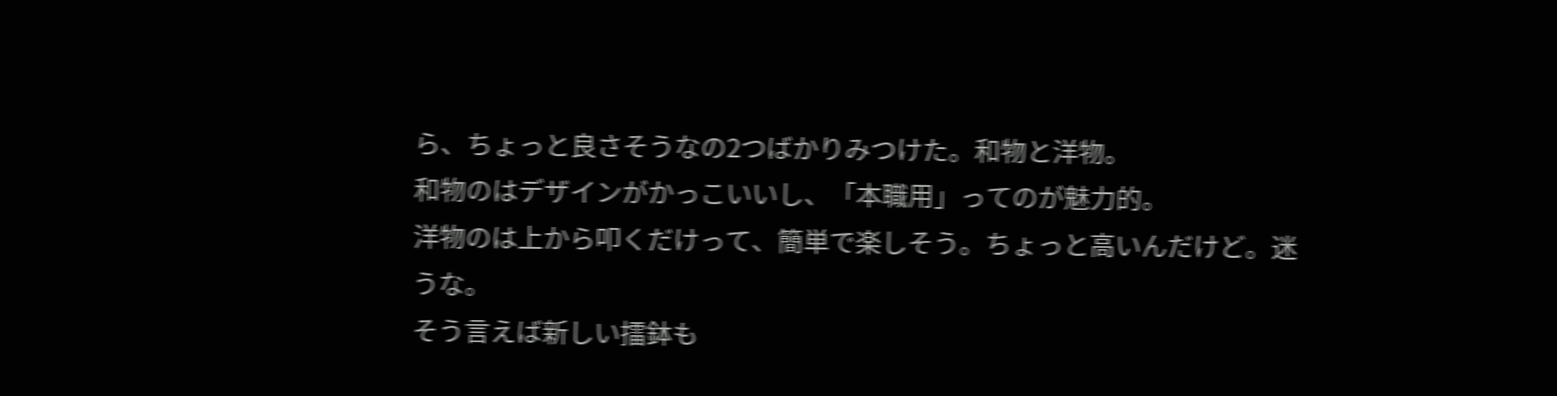ら、ちょっと良さそうなの2つばかりみつけた。和物と洋物。
和物のはデザインがかっこいいし、「本職用」ってのが魅力的。
洋物のは上から叩くだけって、簡単で楽しそう。ちょっと高いんだけど。迷うな。
そう言えば新しい擂鉢も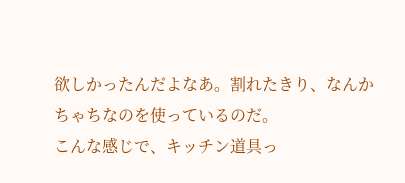欲しかったんだよなあ。割れたきり、なんかちゃちなのを使っているのだ。
こんな感じで、キッチン道具っ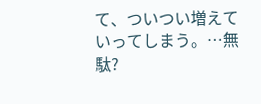て、ついつい増えていってしまう。…無駄?